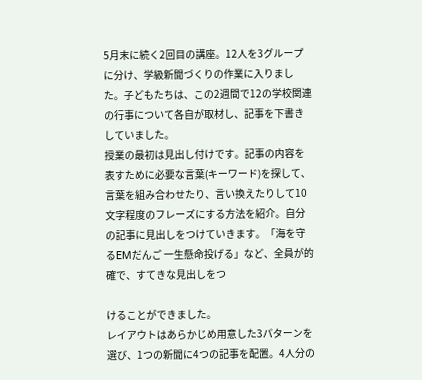5月末に続く2回目の講座。12人を3グループに分け、学級新聞づくりの作業に入りました。子どもたちは、この2週間で12の学校関連の行事について各自が取材し、記事を下書きしていました。
授業の最初は見出し付けです。記事の内容を表すために必要な言葉(キーワード)を探して、言葉を組み合わせたり、言い換えたりして10文字程度のフレーズにする方法を紹介。自分の記事に見出しをつけていきます。「海を守るEMだんご 一生懸命投げる」など、全員が的確で、すてきな見出しをつ

けることができました。
レイアウトはあらかじめ用意した3パターンを選び、1つの新聞に4つの記事を配置。4人分の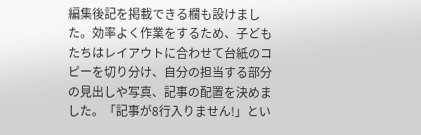編集後記を掲載できる欄も設けました。効率よく作業をするため、子どもたちはレイアウトに合わせて台紙のコピーを切り分け、自分の担当する部分の見出しや写真、記事の配置を決めました。「記事が8行入りません!」とい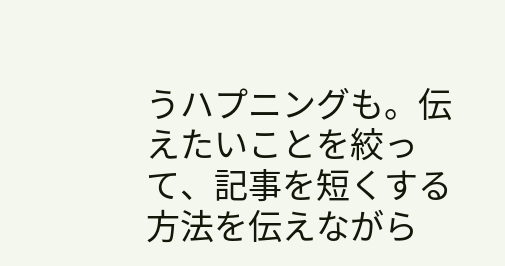うハプニングも。伝えたいことを絞って、記事を短くする方法を伝えながら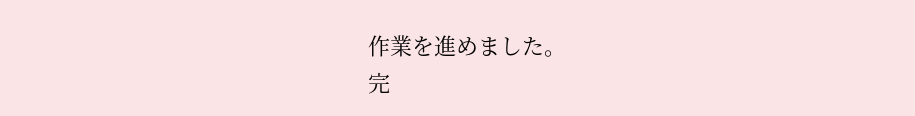作業を進めました。
完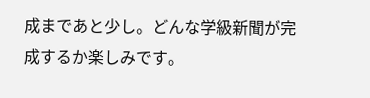成まであと少し。どんな学級新聞が完成するか楽しみです。